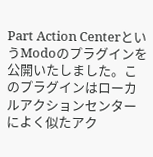Part Action CenterというModoのプラグインを公開いたしました。このプラグインはローカルアクションセンターによく似たアク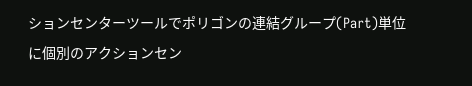ションセンターツールでポリゴンの連結グループ(Part)単位に個別のアクションセン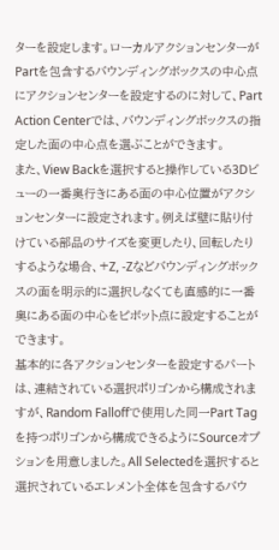ターを設定します。ローカルアクションセンターがPartを包含するバウンディングボックスの中心点にアクションセンターを設定するのに対して、Part Action Centerでは、バウンディングボックスの指定した面の中心点を選ぶことができます。
また、View Backを選択すると操作している3Dビューの一番奥行きにある面の中心位置がアクションセンターに設定されます。例えば壁に貼り付けている部品のサイズを変更したり、回転したりするような場合、+Z, -Zなどバウンディングボックスの面を明示的に選択しなくても直感的に一番奥にある面の中心をピボット点に設定することができます。
基本的に各アクションセンターを設定するパートは、連結されている選択ポリゴンから構成されますが、Random Falloffで使用した同一Part Tagを持つポリゴンから構成できるようにSourceオプションを用意しました。All Selectedを選択すると選択されているエレメント全体を包含するバウ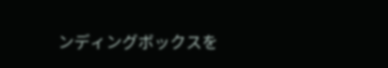ンディングボックスを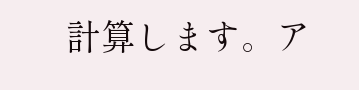計算します。ア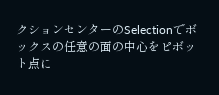クションセンターのSelectionでボックスの任意の面の中心をピボット点に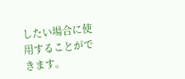したい場合に使用することができます。